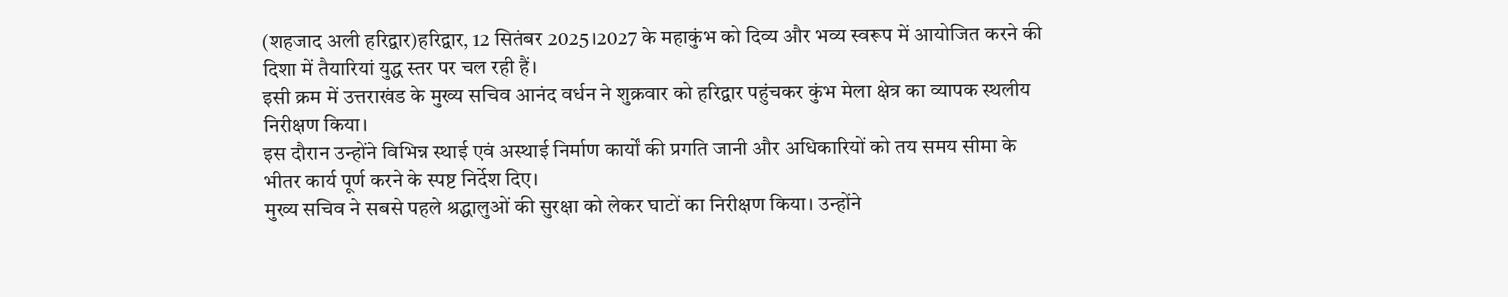(शहजाद अली हरिद्वार)हरिद्वार, 12 सितंबर 2025।2027 के महाकुंभ को दिव्य और भव्य स्वरूप में आयोजित करने की दिशा में तैयारियां युद्ध स्तर पर चल रही हैं।
इसी क्रम में उत्तराखंड के मुख्य सचिव आनंद वर्धन ने शुक्रवार को हरिद्वार पहुंचकर कुंभ मेला क्षेत्र का व्यापक स्थलीय निरीक्षण किया।
इस दौरान उन्होंने विभिन्न स्थाई एवं अस्थाई निर्माण कार्यों की प्रगति जानी और अधिकारियों को तय समय सीमा के भीतर कार्य पूर्ण करने के स्पष्ट निर्देश दिए।
मुख्य सचिव ने सबसे पहले श्रद्धालुओं की सुरक्षा को लेकर घाटों का निरीक्षण किया। उन्होंने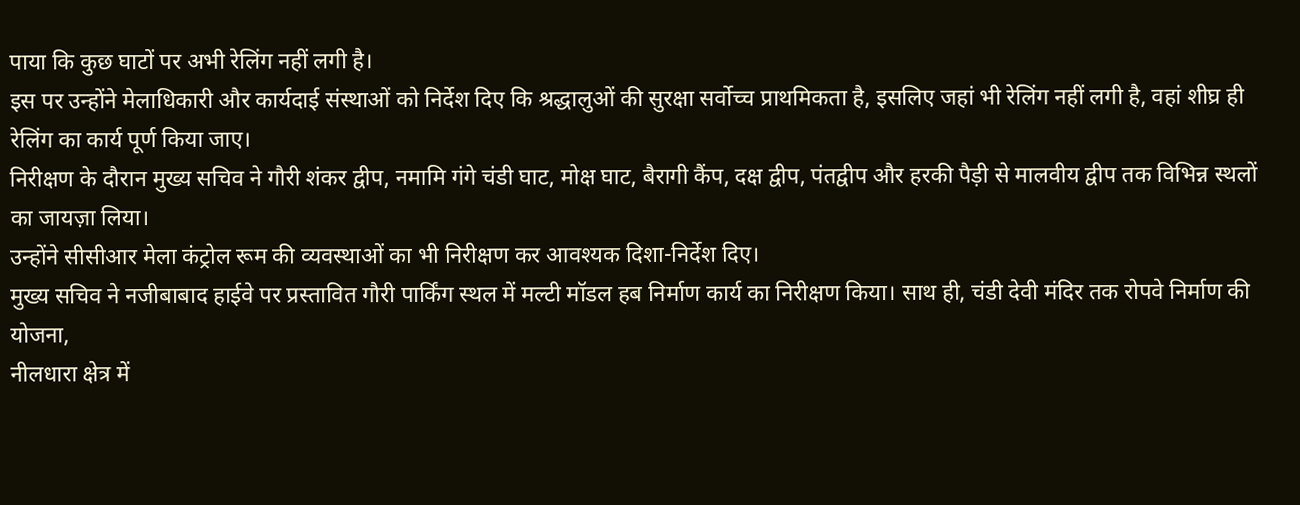पाया कि कुछ घाटों पर अभी रेलिंग नहीं लगी है।
इस पर उन्होंने मेलाधिकारी और कार्यदाई संस्थाओं को निर्देश दिए कि श्रद्धालुओं की सुरक्षा सर्वोच्च प्राथमिकता है, इसलिए जहां भी रेलिंग नहीं लगी है, वहां शीघ्र ही रेलिंग का कार्य पूर्ण किया जाए।
निरीक्षण के दौरान मुख्य सचिव ने गौरी शंकर द्वीप, नमामि गंगे चंडी घाट, मोक्ष घाट, बैरागी कैंप, दक्ष द्वीप, पंतद्वीप और हरकी पैड़ी से मालवीय द्वीप तक विभिन्न स्थलों का जायज़ा लिया।
उन्होंने सीसीआर मेला कंट्रोल रूम की व्यवस्थाओं का भी निरीक्षण कर आवश्यक दिशा-निर्देश दिए।
मुख्य सचिव ने नजीबाबाद हाईवे पर प्रस्तावित गौरी पार्किंग स्थल में मल्टी मॉडल हब निर्माण कार्य का निरीक्षण किया। साथ ही, चंडी देवी मंदिर तक रोपवे निर्माण की योजना,
नीलधारा क्षेत्र में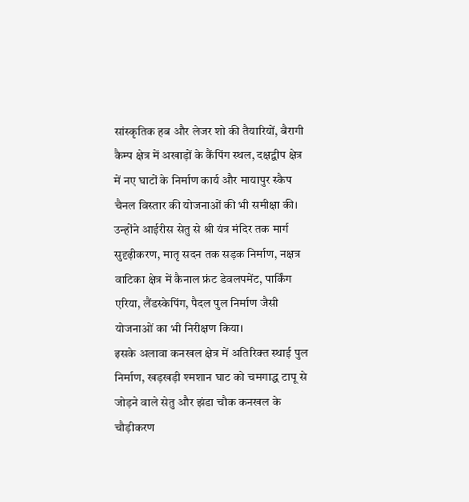सांस्कृतिक हब और लेजर शो की तैयारियों, बैरागी कैम्प क्षेत्र में अखाड़ों के कैंपिंग स्थल, दक्षद्वीप क्षेत्र में नए घाटों के निर्माण कार्य और मायापुर स्कैप चैनल विस्तार की योजनाओं की भी समीक्षा की।
उन्होंने आईरीस सेतु से श्री यंत्र मंदिर तक मार्ग सुदृढ़ीकरण, मातृ सदन तक सड़क निर्माण, नक्षत्र वाटिका क्षेत्र में कैनाल फ्रंट डेवलपमेंट, पार्किंग एरिया, लैंडस्केपिंग, पैदल पुल निर्माण जैसी योजनाओं का भी निरीक्षण किया।
इसके अलावा कनखल क्षेत्र में अतिरिक्त स्थाई पुल निर्माण, खड़खड़ी श्मशान घाट को चमगाद्ध टापू से जोड़ने वाले सेतु और झंडा चौक कनखल के चौड़ीकरण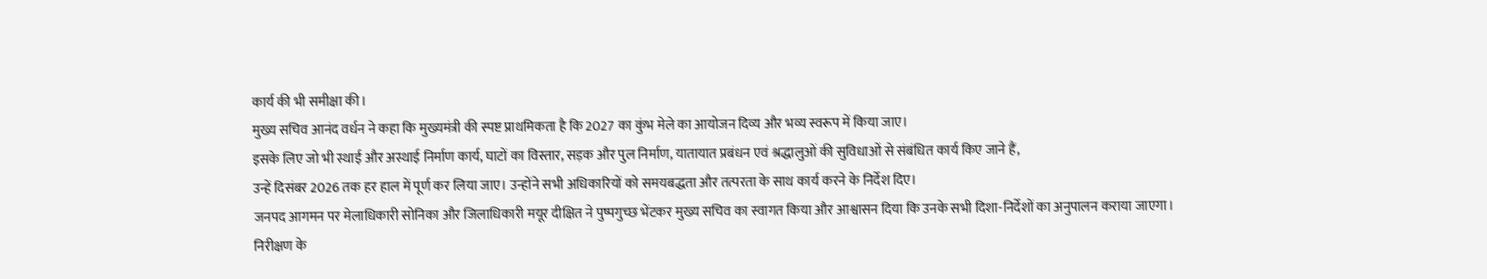कार्य की भी समीक्षा की।
मुख्य सचिव आनंद वर्धन ने कहा कि मुख्यमंत्री की स्पष्ट प्राथमिकता है कि 2027 का कुंभ मेले का आयोजन दिव्य और भव्य स्वरूप में किया जाए।
इसके लिए जो भी स्थाई और अस्थाई निर्माण कार्य, घाटों का विस्तार, सड़क और पुल निर्माण, यातायात प्रबंधन एवं श्रद्धालुओं की सुविधाओं से संबंधित कार्य किए जाने हैं,
उन्हें दिसंबर 2026 तक हर हाल में पूर्ण कर लिया जाए। उन्होंने सभी अधिकारियों को समयबद्धता और तत्परता के साथ कार्य करने के निर्देश दिए।
जनपद आगमन पर मेलाधिकारी सोनिका और जिलाधिकारी मयूर दीक्षित ने पुष्पगुच्छ भेंटकर मुख्य सचिव का स्वागत किया और आश्वासन दिया कि उनके सभी दिशा-निर्देशों का अनुपालन कराया जाएगा।
निरीक्षण के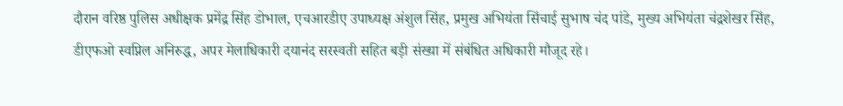दौरान वरिष्ठ पुलिस अधीक्षक प्रमेंद्र सिंह डोभाल, एचआरडीए उपाध्यक्ष अंशुल सिंह, प्रमुख अभियंता सिंचाई सुभाष चंद पांडे, मुख्य अभियंता चंद्रशेखर सिंह, डीएफओ स्वप्निल अनिरुद्ध, अपर मेलाधिकारी दयानंद सरस्वती सहित बड़ी संख्या में संबंधित अधिकारी मौजूद रहे।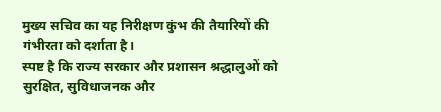मुख्य सचिव का यह निरीक्षण कुंभ की तैयारियों की गंभीरता को दर्शाता है।
स्पष्ट है कि राज्य सरकार और प्रशासन श्रद्धालुओं को सुरक्षित, सुविधाजनक और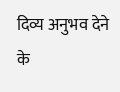दिव्य अनुभव देने के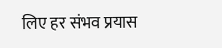लिए हर संभव प्रयास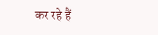कर रहे हैं